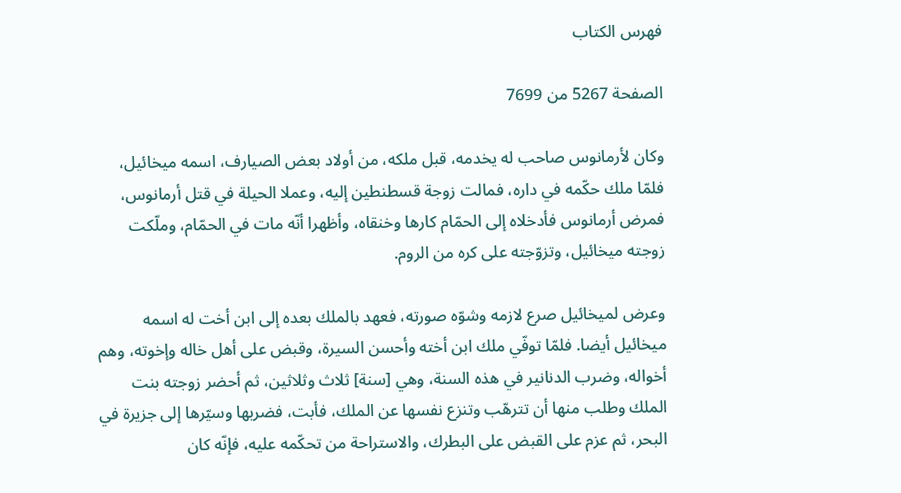فهرس الكتاب

الصفحة 5267 من 7699

وكان لأرمانوس صاحب له يخدمه، قبل ملكه، من أولاد بعض الصيارف، اسمه ميخائيل، فلمّا ملك حكّمه في داره، فمالت زوجة قسطنطين إليه، وعملا الحيلة في قتل أرمانوس، فمرض أرمانوس فأدخلاه إلى الحمّام كارها وخنقاه، وأظهرا أنّه مات في الحمّام، وملّكت زوجته ميخائيل، وتزوّجته على كره من الروم.

وعرض لميخائيل صرع لازمه وشوّه صورته، فعهد بالملك بعده إلى ابن أخت له اسمه ميخائيل أيضا. فلمّا توفّي ملك ابن أخته وأحسن السيرة، وقبض على أهل خاله وإخوته، وهم أخواله، وضرب الدنانير في هذه السنة، وهي [سنة] ثلاث وثلاثين، ثم أحضر زوجته بنت الملك وطلب منها أن تترهّب وتنزع نفسها عن الملك، فأبت، فضربها وسيّرها إلى جزيرة في البحر، ثم عزم على القبض على البطرك، والاستراحة من تحكّمه عليه، فإنّه كان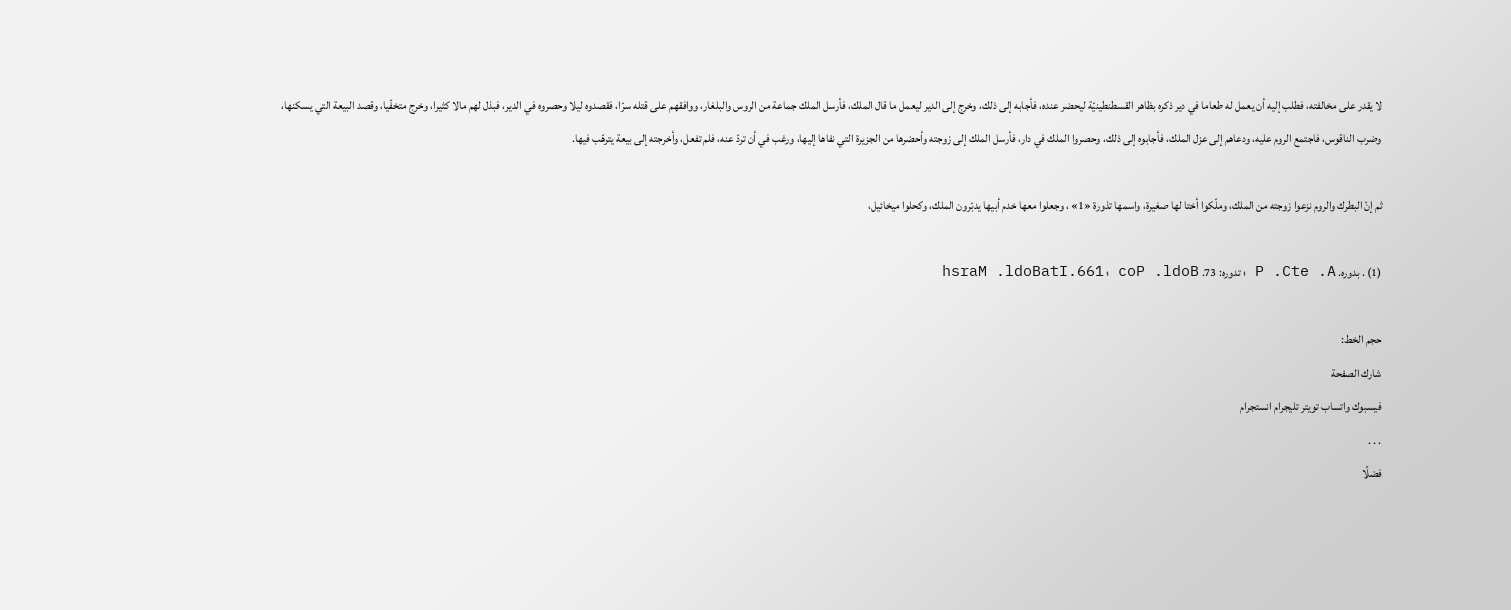لا يقدر على مخالفته، فطلب إليه أن يعمل له طعاما في دير ذكره بظاهر القسطنطينيّة ليحضر عنده، فأجابه إلى ذلك، وخرج إلى الدير ليعمل ما قال الملك، فأرسل الملك جماعة من الروس والبلغار، ووافقهم على قتله سرّا، فقصدوه ليلا وحصروه في الدير، فبذل لهم مالا كثيرا، وخرج متخفّيا، وقصد البيعة التي يسكنها، وضرب الناقوس، فاجتمع الروم عليه، ودعاهم إلى عزل الملك، فأجابوه إلى ذلك، وحصروا الملك في دار، فأرسل الملك إلى زوجته وأحضرها من الجزيرة التي نفاها إليها، ورغب في أن تردّ عنه، فلم تفعل، وأخرجته إلى بيعة يترهّب فيها.

ثم إنّ البطرك والروم نزعوا زوجته من الملك، وملّكوا أختا لها صغيرة، واسمها تذورة «1» ، وجعلوا معها خدم أبيها يدبّرون الملك، وكحلوا ميخائيل،

(1) . بدوره. P .Cte .A ؛ تدوره: 73. coP .ldoB ؛ 661.hsraM .ldoBatI

حجم الخط:
شارك الصفحة
فيسبوك واتساب تويتر تليجرام انستجرام
. . .
فضلًا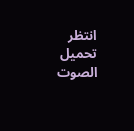انتظر تحميل الصوت